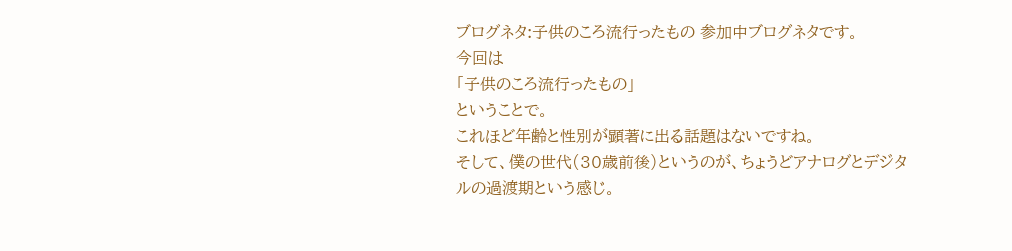ブログネタ:子供のころ流行ったもの 参加中ブログネタです。
今回は
「子供のころ流行ったもの」
ということで。
これほど年齢と性別が顕著に出る話題はないですね。
そして、僕の世代(30歳前後)というのが、ちょうどアナログとデジタルの過渡期という感じ。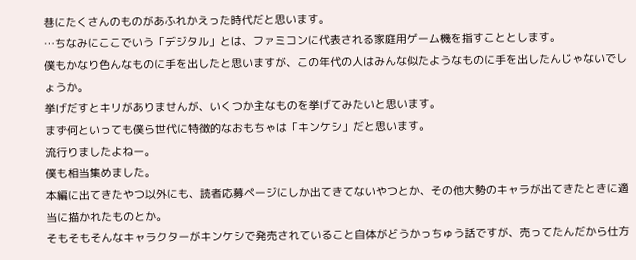巷にたくさんのものがあふれかえった時代だと思います。
…ちなみにここでいう「デジタル」とは、ファミコンに代表される家庭用ゲーム機を指すこととします。
僕もかなり色んなものに手を出したと思いますが、この年代の人はみんな似たようなものに手を出したんじゃないでしょうか。
挙げだすとキリがありませんが、いくつか主なものを挙げてみたいと思います。
まず何といっても僕ら世代に特徴的なおもちゃは「キンケシ」だと思います。
流行りましたよねー。
僕も相当集めました。
本編に出てきたやつ以外にも、読者応募ページにしか出てきてないやつとか、その他大勢のキャラが出てきたときに適当に描かれたものとか。
そもそもそんなキャラクターがキンケシで発売されていること自体がどうかっちゅう話ですが、売ってたんだから仕方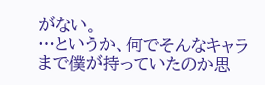がない。
…というか、何でそんなキャラまで僕が持っていたのか思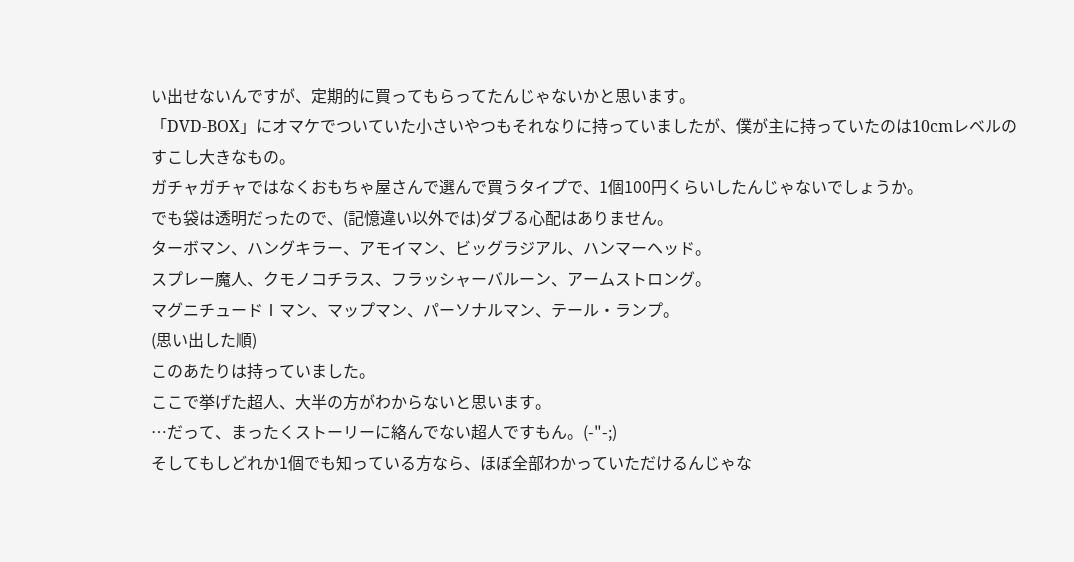い出せないんですが、定期的に買ってもらってたんじゃないかと思います。
「DVD-BOX」にオマケでついていた小さいやつもそれなりに持っていましたが、僕が主に持っていたのは10cmレベルのすこし大きなもの。
ガチャガチャではなくおもちゃ屋さんで選んで買うタイプで、1個100円くらいしたんじゃないでしょうか。
でも袋は透明だったので、(記憶違い以外では)ダブる心配はありません。
ターボマン、ハングキラー、アモイマン、ビッグラジアル、ハンマーヘッド。
スプレー魔人、クモノコチラス、フラッシャーバルーン、アームストロング。
マグニチュードⅠマン、マップマン、パーソナルマン、テール・ランプ。
(思い出した順)
このあたりは持っていました。
ここで挙げた超人、大半の方がわからないと思います。
…だって、まったくストーリーに絡んでない超人ですもん。(-"-;)
そしてもしどれか1個でも知っている方なら、ほぼ全部わかっていただけるんじゃな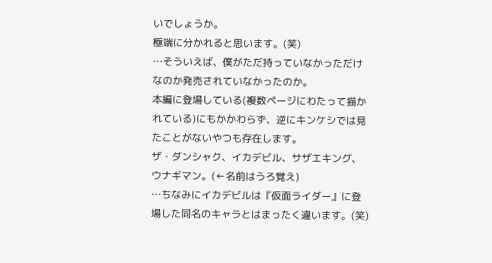いでしょうか。
極端に分かれると思います。(笑)
…そういえば、僕がただ持っていなかっただけなのか発売されていなかったのか。
本編に登場している(複数ページにわたって描かれている)にもかかわらず、逆にキンケシでは見たことがないやつも存在します。
ザ・ダンシャク、イカデビル、サザエキング、ウナギマン。(←名前はうろ覚え)
…ちなみにイカデビルは『仮面ライダー』に登場した同名のキャラとはまったく違います。(笑)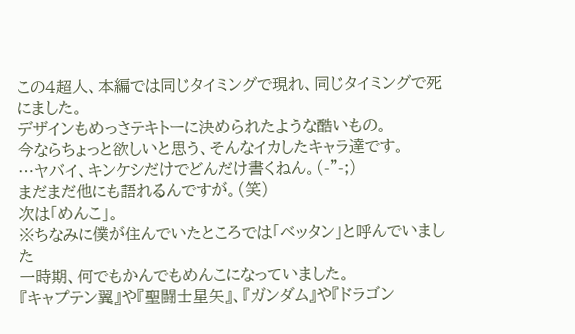この4超人、本編では同じタイミングで現れ、同じタイミングで死にました。
デザインもめっさテキトーに決められたような酷いもの。
今ならちょっと欲しいと思う、そんなイカしたキャラ達です。
…ヤバイ、キンケシだけでどんだけ書くねん。(-"-;)
まだまだ他にも語れるんですが。(笑)
次は「めんこ」。
※ちなみに僕が住んでいたところでは「ベッタン」と呼んでいました
一時期、何でもかんでもめんこになっていました。
『キャプテン翼』や『聖闘士星矢』、『ガンダム』や『ドラゴン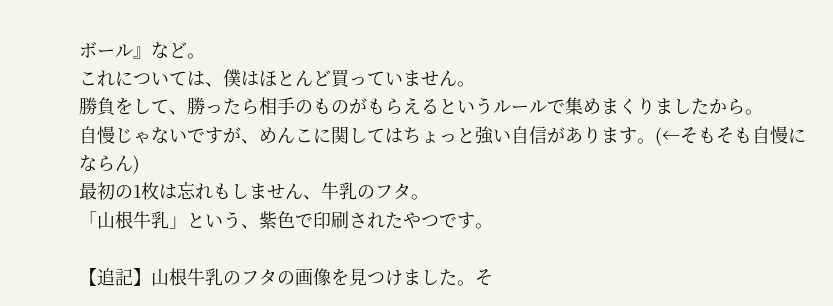ボール』など。
これについては、僕はほとんど買っていません。
勝負をして、勝ったら相手のものがもらえるというルールで集めまくりましたから。
自慢じゃないですが、めんこに関してはちょっと強い自信があります。(←そもそも自慢にならん)
最初の1枚は忘れもしません、牛乳のフタ。
「山根牛乳」という、紫色で印刷されたやつです。

【追記】山根牛乳のフタの画像を見つけました。そ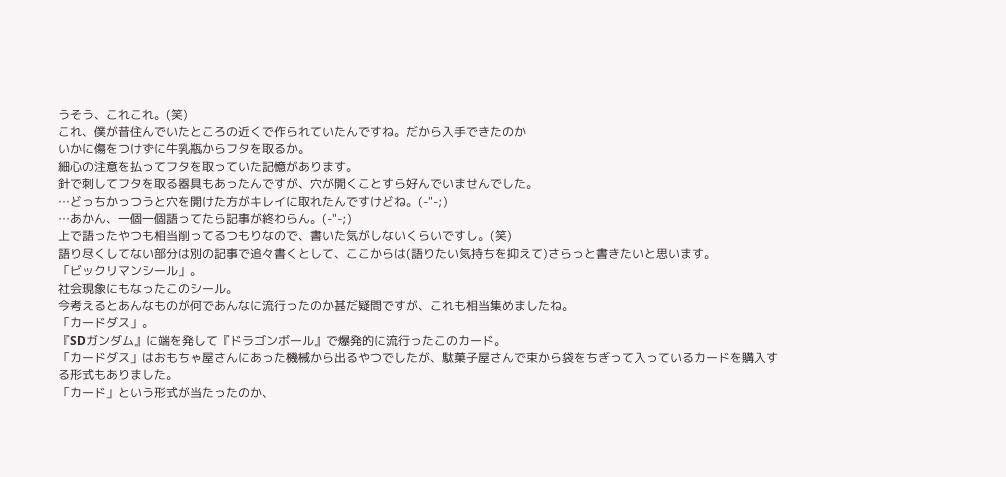うそう、これこれ。(笑)
これ、僕が昔住んでいたところの近くで作られていたんですね。だから入手できたのか
いかに傷をつけずに牛乳瓶からフタを取るか。
細心の注意を払ってフタを取っていた記憶があります。
針で刺してフタを取る器具もあったんですが、穴が開くことすら好んでいませんでした。
…どっちかっつうと穴を開けた方がキレイに取れたんですけどね。(-"-;)
…あかん、一個一個語ってたら記事が終わらん。(-"-;)
上で語ったやつも相当削ってるつもりなので、書いた気がしないくらいですし。(笑)
語り尽くしてない部分は別の記事で追々書くとして、ここからは(語りたい気持ちを抑えて)さらっと書きたいと思います。
「ビックリマンシール」。
社会現象にもなったこのシール。
今考えるとあんなものが何であんなに流行ったのか甚だ疑問ですが、これも相当集めましたね。
「カードダス」。
『SDガンダム』に端を発して『ドラゴンボール』で爆発的に流行ったこのカード。
「カードダス」はおもちゃ屋さんにあった機械から出るやつでしたが、駄菓子屋さんで束から袋をちぎって入っているカードを購入する形式もありました。
「カード」という形式が当たったのか、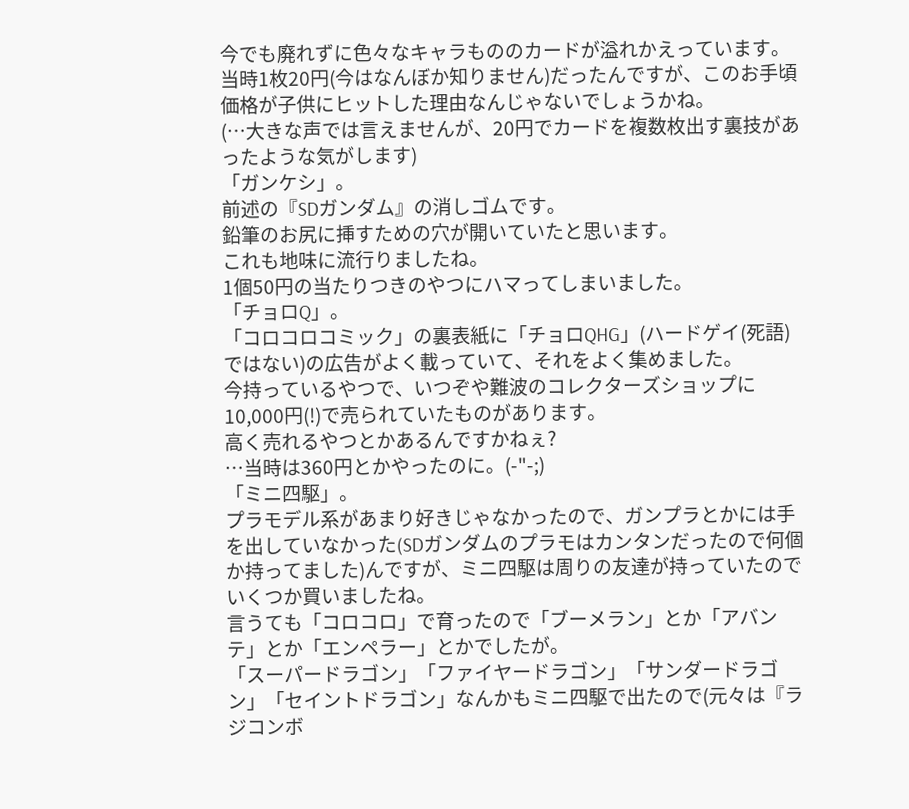今でも廃れずに色々なキャラもののカードが溢れかえっています。
当時1枚20円(今はなんぼか知りません)だったんですが、このお手頃価格が子供にヒットした理由なんじゃないでしょうかね。
(…大きな声では言えませんが、20円でカードを複数枚出す裏技があったような気がします)
「ガンケシ」。
前述の『SDガンダム』の消しゴムです。
鉛筆のお尻に挿すための穴が開いていたと思います。
これも地味に流行りましたね。
1個50円の当たりつきのやつにハマってしまいました。
「チョロQ」。
「コロコロコミック」の裏表紙に「チョロQHG」(ハードゲイ(死語)ではない)の広告がよく載っていて、それをよく集めました。
今持っているやつで、いつぞや難波のコレクターズショップに10,000円(!)で売られていたものがあります。
高く売れるやつとかあるんですかねぇ?
…当時は360円とかやったのに。(-"-;)
「ミニ四駆」。
プラモデル系があまり好きじゃなかったので、ガンプラとかには手を出していなかった(SDガンダムのプラモはカンタンだったので何個か持ってました)んですが、ミニ四駆は周りの友達が持っていたのでいくつか買いましたね。
言うても「コロコロ」で育ったので「ブーメラン」とか「アバンテ」とか「エンペラー」とかでしたが。
「スーパードラゴン」「ファイヤードラゴン」「サンダードラゴン」「セイントドラゴン」なんかもミニ四駆で出たので(元々は『ラジコンボ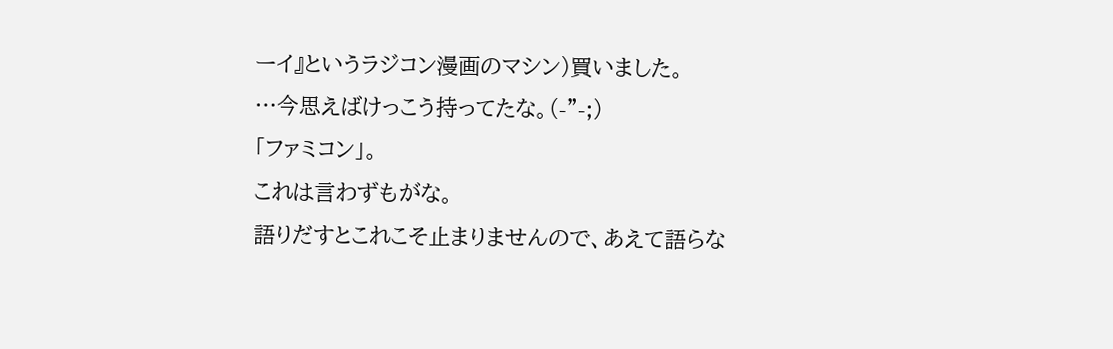ーイ』というラジコン漫画のマシン)買いました。
…今思えばけっこう持ってたな。(-"-;)
「ファミコン」。
これは言わずもがな。
語りだすとこれこそ止まりませんので、あえて語らな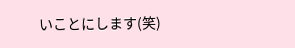いことにします(笑)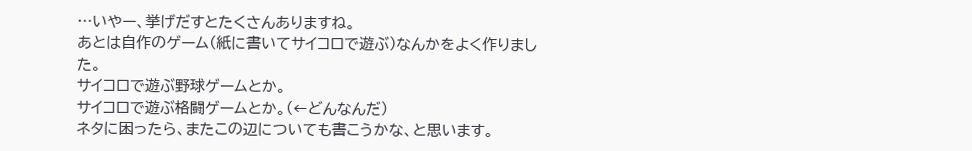…いやー、挙げだすとたくさんありますね。
あとは自作のゲーム(紙に書いてサイコロで遊ぶ)なんかをよく作りました。
サイコロで遊ぶ野球ゲームとか。
サイコロで遊ぶ格闘ゲームとか。(←どんなんだ)
ネタに困ったら、またこの辺についても書こうかな、と思います。